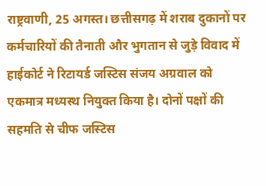राष्ट्रवाणी, 25 अगस्त। छत्तीसगढ़ में शराब दुकानों पर कर्मचारियों की तैनाती और भुगतान से जुड़े विवाद में हाईकोर्ट ने रिटायर्ड जस्टिस संजय अग्रवाल को एकमात्र मध्यस्थ नियुक्त किया है। दोनों पक्षों की सहमति से चीफ जस्टिस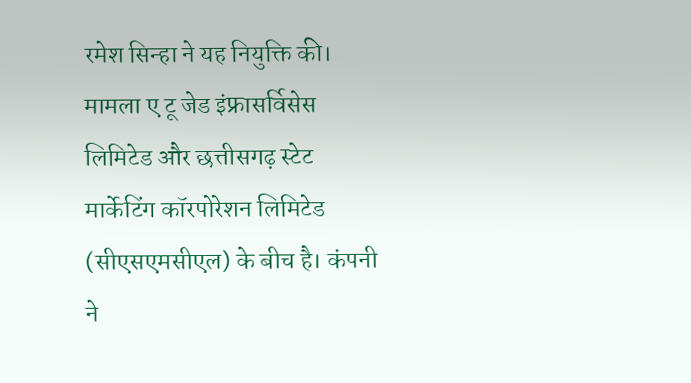रमेश सिन्हा ने यह नियुक्ति की।
मामला ए टू जेड इंफ्रासर्विसेस लिमिटेड और छत्तीसगढ़ स्टेट मार्केटिंग कॉरपोरेशन लिमिटेड (सीएसएमसीएल) के बीच है। कंपनी ने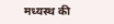मध्यस्थ की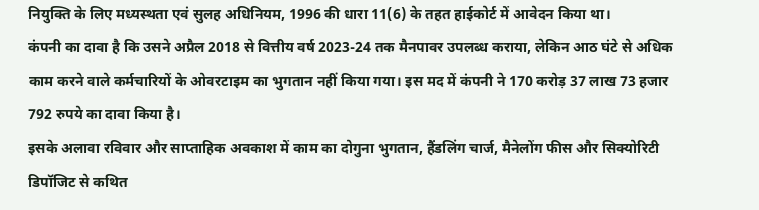नियुक्ति के लिए मध्यस्थता एवं सुलह अधिनियम, 1996 की धारा 11(6) के तहत हाईकोर्ट में आवेदन किया था।
कंपनी का दावा है कि उसने अप्रैल 2018 से वित्तीय वर्ष 2023-24 तक मैनपावर उपलब्ध कराया, लेकिन आठ घंटे से अधिक काम करने वाले कर्मचारियों के ओवरटाइम का भुगतान नहीं किया गया। इस मद में कंपनी ने 170 करोड़ 37 लाख 73 हजार 792 रुपये का दावा किया है।
इसके अलावा रविवार और साप्ताहिक अवकाश में काम का दोगुना भुगतान, हैंडलिंग चार्ज, मैनेलोंग फीस और सिक्योरिटी डिपॉजिट से कथित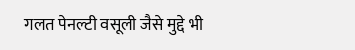गलत पेनल्टी वसूली जैसे मुद्दे भी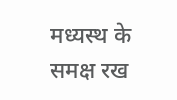मध्यस्थ के समक्ष रख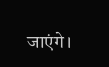जाएंगे।